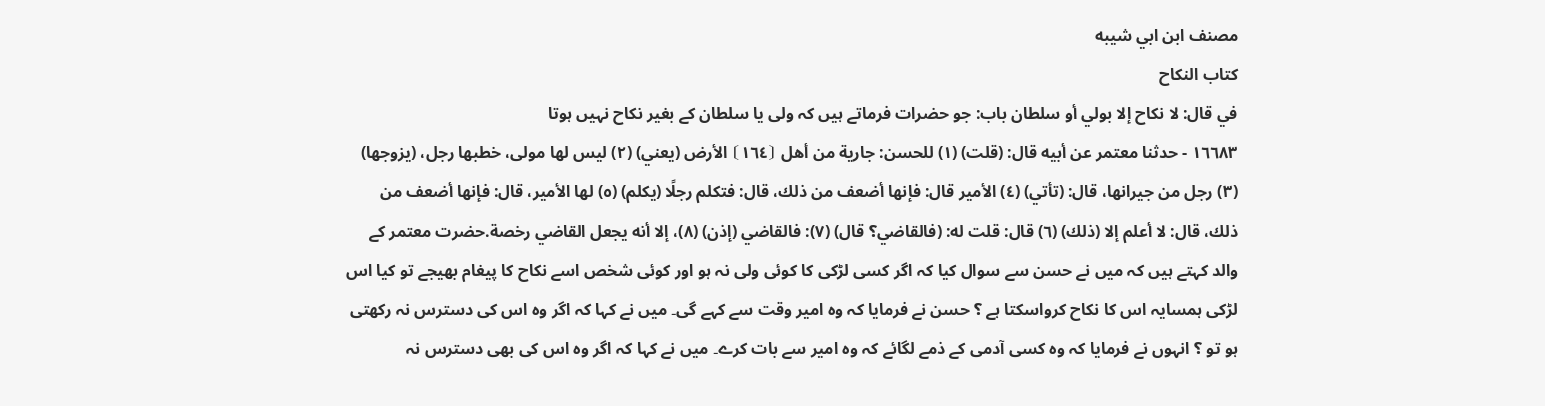مصنف ابن ابي شيبه
كتاب النكاح
في قال: لا نكاح إلا بولي أو سلطان باب: جو حضرات فرماتے ہیں کہ ولی یا سلطان کے بغیر نکاح نہیں ہوتا
١٦٦٨٣ - حدثنا معتمر عن أبيه قال: (قلت) (١) للحسن: جارية من أهل ⦗١٦٤⦘ الأرض (يعني) (٢) ليس لها مولى، خطبها رجل، (يزوجها) (٣) رجل من جيرانها، قال: (تأتي) (٤) الأمير قال: فإنها أضعف من ذلك، قال: فتكلم رجلًا (يكلم) (٥) لها الأمير، قال: فإنها أضعف من ذلك، قال: لا أعلم إلا (ذلك) (٦) قال: قلت له: (فالقاضي؟ قال) (٧): فالقاضي (إذن) (٨)، إلا أنه يجعل القاضي رخصة.حضرت معتمر کے والد کہتے ہیں کہ میں نے حسن سے سوال کیا کہ اگر کسی لڑکی کا کوئی ولی نہ ہو اور کوئی شخص اسے نکاح کا پیغام بھیجے تو کیا اس لڑکی ہمسایہ اس کا نکاح کرواسکتا ہے ؟ حسن نے فرمایا کہ وہ امیر وقت سے کہے گی۔ میں نے کہا کہ اگر وہ اس کی دسترس نہ رکھتی ہو تو ؟ انہوں نے فرمایا کہ وہ کسی آدمی کے ذمے لگائے کہ وہ امیر سے بات کرے۔ میں نے کہا کہ اگر وہ اس کی بھی دسترس نہ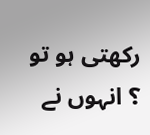رکھتی ہو تو ؟ انہوں نے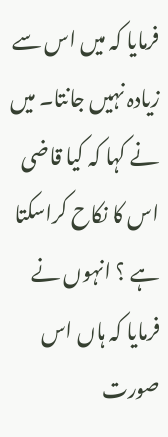فرمایا کہ میں اس سے زیادہ نہیں جانتا۔ میں نے کہا کہ کیا قاضی اس کا نکاح کراسکتا ہے ؟ انہوں نے فرمایا کہ ہاں اس صورت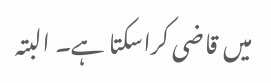میں قاضی کراسکتا ہے۔ البتہ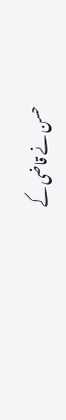حسن نے قاضی کے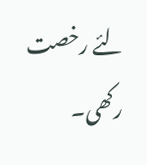لئے رخصت رکھی۔